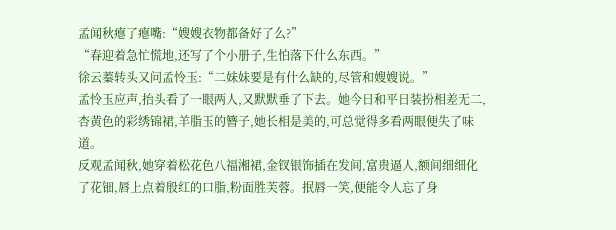孟闻秋瘪了瘪嘴:“嫂嫂衣物都备好了么?”
“春迎着急忙慌地,还写了个小册子,生怕落下什么东西。”
徐云蓁转头又问孟怜玉:“二妹妹要是有什么缺的,尽管和嫂嫂说。”
孟怜玉应声,抬头看了一眼两人,又默默垂了下去。她今日和平日装扮相差无二,杏黄色的彩绣锦裙,羊脂玉的簪子,她长相是美的,可总觉得多看两眼便失了味道。
反观孟闻秋,她穿着松花色八福湘裙,金钗银饰插在发间,富贵逼人,额间细细化了花钿,唇上点着殷红的口脂,粉面胜芙蓉。抿唇一笑,便能令人忘了身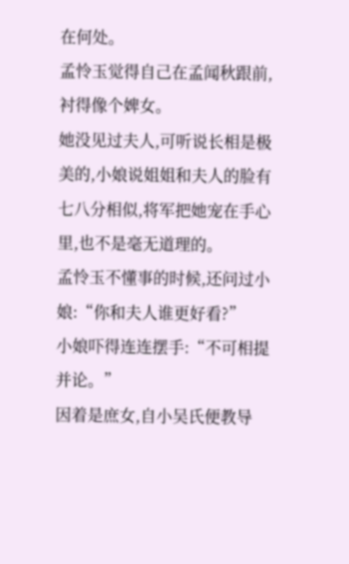在何处。
孟怜玉觉得自己在孟闻秋跟前,衬得像个婢女。
她没见过夫人,可听说长相是极美的,小娘说姐姐和夫人的脸有七八分相似,将军把她宠在手心里,也不是毫无道理的。
孟怜玉不懂事的时候,还问过小娘:“你和夫人谁更好看?”
小娘吓得连连摆手:“不可相提并论。”
因着是庶女,自小吴氏便教导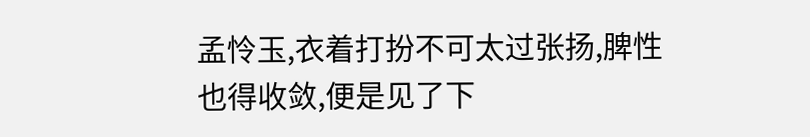孟怜玉,衣着打扮不可太过张扬,脾性也得收敛,便是见了下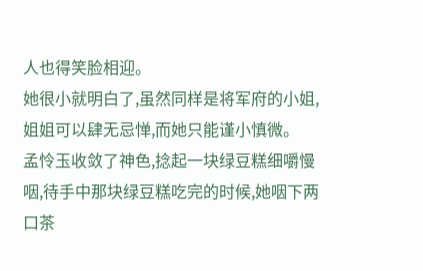人也得笑脸相迎。
她很小就明白了,虽然同样是将军府的小姐,姐姐可以肆无忌惮,而她只能谨小慎微。
孟怜玉收敛了神色,捻起一块绿豆糕细嚼慢咽,待手中那块绿豆糕吃完的时候,她咽下两口茶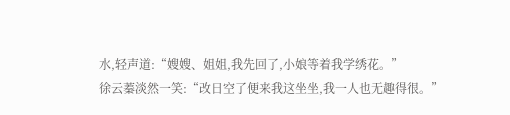水,轻声道:“嫂嫂、姐姐,我先回了,小娘等着我学绣花。”
徐云蓁淡然一笑:“改日空了便来我这坐坐,我一人也无趣得很。”